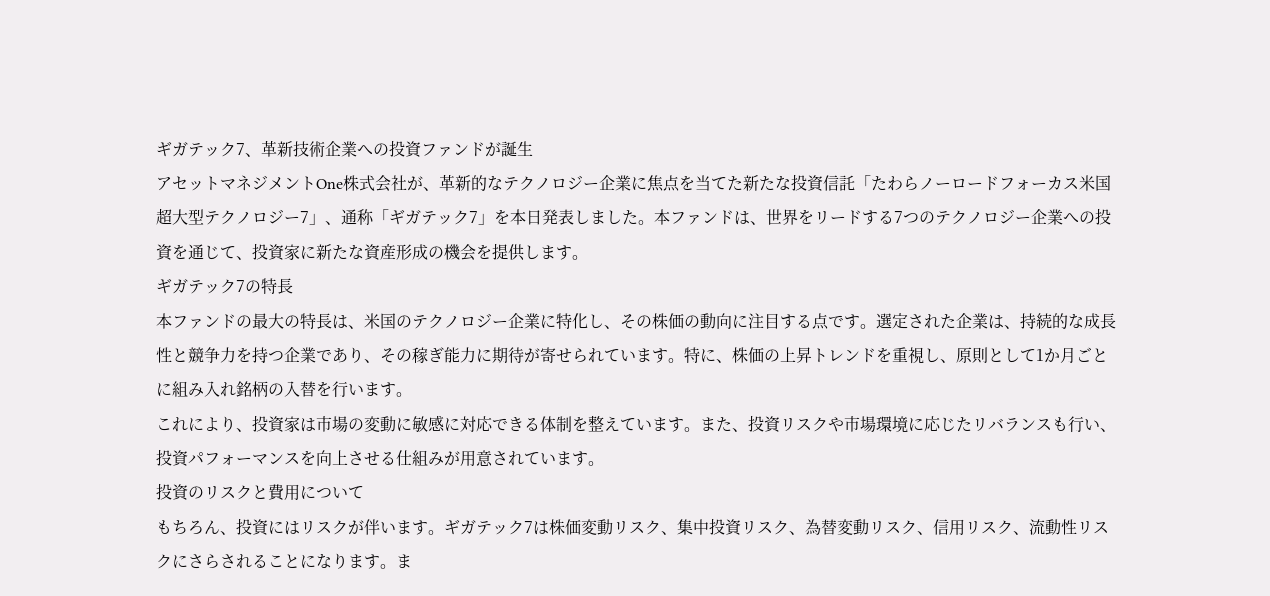ギガテック7、革新技術企業への投資ファンドが誕生
アセットマネジメントOne株式会社が、革新的なテクノロジー企業に焦点を当てた新たな投資信託「たわらノーロードフォーカス米国超大型テクノロジー7」、通称「ギガテック7」を本日発表しました。本ファンドは、世界をリードする7つのテクノロジー企業への投資を通じて、投資家に新たな資産形成の機会を提供します。
ギガテック7の特長
本ファンドの最大の特長は、米国のテクノロジー企業に特化し、その株価の動向に注目する点です。選定された企業は、持続的な成長性と競争力を持つ企業であり、その稼ぎ能力に期待が寄せられています。特に、株価の上昇トレンドを重視し、原則として1か月ごとに組み入れ銘柄の入替を行います。
これにより、投資家は市場の変動に敏感に対応できる体制を整えています。また、投資リスクや市場環境に応じたリバランスも行い、投資パフォーマンスを向上させる仕組みが用意されています。
投資のリスクと費用について
もちろん、投資にはリスクが伴います。ギガテック7は株価変動リスク、集中投資リスク、為替変動リスク、信用リスク、流動性リスクにさらされることになります。ま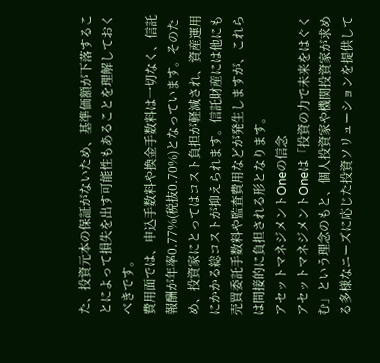た、投資元本の保証がないため、基準価額が下落することによって損失を出す可能性もあることを理解しておくべきです。
費用面では、申込手数料や換金手数料は一切なく、信託報酬が年率0.77%(税抜0.70%)となっています。そのため、投資家にとってはコスト負担が軽減され、資産運用にかかる総コストが抑えられます。信託財産には他にも売買委託手数料や監査費用などが発生しますが、これらは間接的に負担される形となります。
アセットマネジメントOneの信念
アセットマネジメントOneは「投資の力で未来をはぐくむ」という理念のもと、個人投資家や機関投資家が求める多様なニーズに応じた投資ソリューションを提供して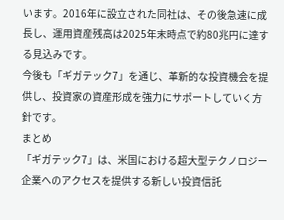います。2016年に設立された同社は、その後急速に成長し、運用資産残高は2025年末時点で約80兆円に達する見込みです。
今後も「ギガテック7」を通じ、革新的な投資機会を提供し、投資家の資産形成を強力にサポートしていく方針です。
まとめ
「ギガテック7」は、米国における超大型テクノロジー企業へのアクセスを提供する新しい投資信託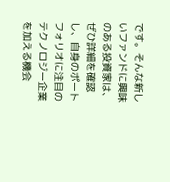です。そんな新しいファンドに興味のある投資家は、ぜひ詳細を確認し、自身のポートフォリオに注目のテクノロジー企業を加える機会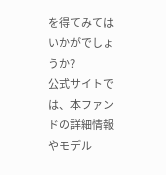を得てみてはいかがでしょうか?
公式サイトでは、本ファンドの詳細情報やモデル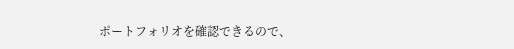ポートフォリオを確認できるので、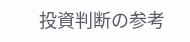投資判断の参考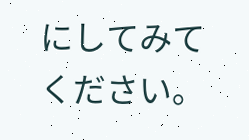にしてみてください。